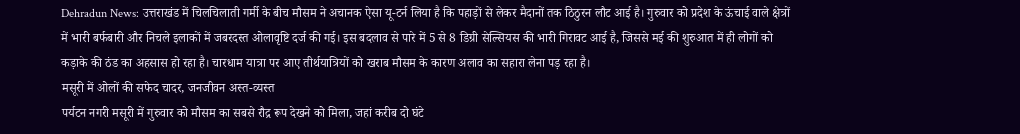Dehradun News: उत्तराखंड में चिलचिलाती गर्मी के बीच मौसम ने अचानक ऐसा यू-टर्न लिया है कि पहाड़ों से लेकर मैदानों तक ठिठुरन लौट आई है। गुरुवार को प्रदेश के ऊंचाई वाले क्षेत्रों में भारी बर्फबारी और निचले इलाकों में जबरदस्त ओलावृष्टि दर्ज की गई। इस बदलाव से पारे में 5 से 8 डिग्री सेल्सियस की भारी गिरावट आई है, जिससे मई की शुरुआत में ही लोगों को कड़ाके की ठंड का अहसास हो रहा है। चारधाम यात्रा पर आए तीर्थयात्रियों को खराब मौसम के कारण अलाव का सहारा लेना पड़ रहा है।
मसूरी में ओलों की सफेद चादर, जनजीवन अस्त-व्यस्त
पर्यटन नगरी मसूरी में गुरुवार को मौसम का सबसे रौद्र रूप देखने को मिला, जहां करीब दो घंटे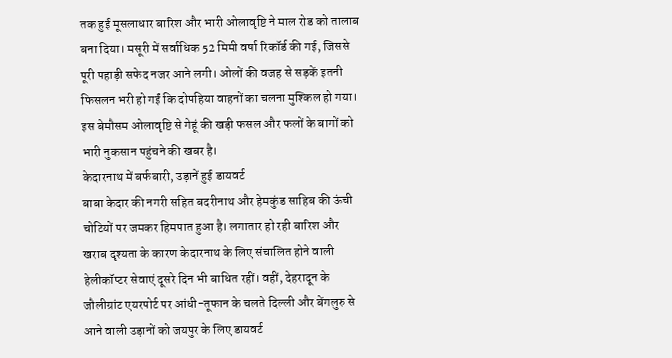तक हुई मूसलाधार बारिश और भारी ओलावृष्टि ने माल रोड को तालाब बना दिया। मसूरी में सर्वाधिक 52 मिमी वर्षा रिकॉर्ड की गई, जिससे पूरी पहाड़ी सफेद नजर आने लगी। ओलों की वजह से सड़कें इतनी फिसलन भरी हो गईं कि दोपहिया वाहनों का चलना मुश्किल हो गया। इस बेमौसम ओलावृष्टि से गेहूं की खड़ी फसल और फलों के बागों को भारी नुकसान पहुंचने की खबर है।
केदारनाथ में बर्फबारी, उड़ानें हुई डायवर्ट
बाबा केदार की नगरी सहित बदरीनाथ और हेमकुंड साहिब की ऊंची चोटियों पर जमकर हिमपात हुआ है। लगातार हो रही बारिश और खराब दृश्यता के कारण केदारनाथ के लिए संचालित होने वाली हेलीकॉप्टर सेवाएं दूसरे दिन भी बाधित रहीं। वहीं, देहरादून के जौलीग्रांट एयरपोर्ट पर आंधी-तूफान के चलते दिल्ली और बेंगलुरु से आने वाली उड़ानों को जयपुर के लिए डायवर्ट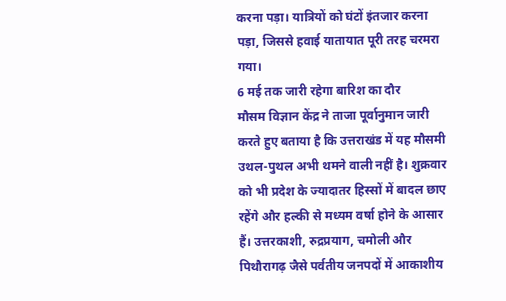करना पड़ा। यात्रियों को घंटों इंतजार करना पड़ा, जिससे हवाई यातायात पूरी तरह चरमरा गया।
6 मई तक जारी रहेगा बारिश का दौर
मौसम विज्ञान केंद्र ने ताजा पूर्वानुमान जारी करते हुए बताया है कि उत्तराखंड में यह मौसमी उथल-पुथल अभी थमने वाली नहीं है। शुक्रवार को भी प्रदेश के ज्यादातर हिस्सों में बादल छाए रहेंगे और हल्की से मध्यम वर्षा होने के आसार हैं। उत्तरकाशी, रुद्रप्रयाग, चमोली और पिथौरागढ़ जैसे पर्वतीय जनपदों में आकाशीय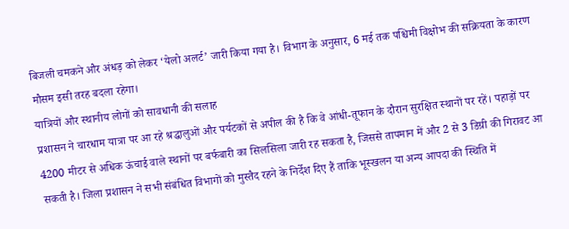बिजली चमकने और अंधड़ को लेकर ‘येलो अलर्ट’ जारी किया गया है। विभाग के अनुसार, 6 मई तक पश्चिमी विक्षोभ की सक्रियता के कारण मौसम इसी तरह बदला रहेगा।
यात्रियों और स्थानीय लोगों को सावधानी की सलाह
प्रशासन ने चारधाम यात्रा पर आ रहे श्रद्धालुओं और पर्यटकों से अपील की है कि वे आंधी-तूफान के दौरान सुरक्षित स्थानों पर रहें। पहाड़ों पर 4200 मीटर से अधिक ऊंचाई वाले स्थानों पर बर्फबारी का सिलसिला जारी रह सकता है, जिससे तापमान में और 2 से 3 डिग्री की गिरावट आ सकती है। जिला प्रशासन ने सभी संबंधित विभागों को मुस्तैद रहने के निर्देश दिए हैं ताकि भूस्खलन या अन्य आपदा की स्थिति में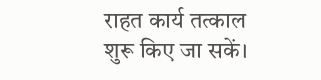राहत कार्य तत्काल शुरू किए जा सकें।